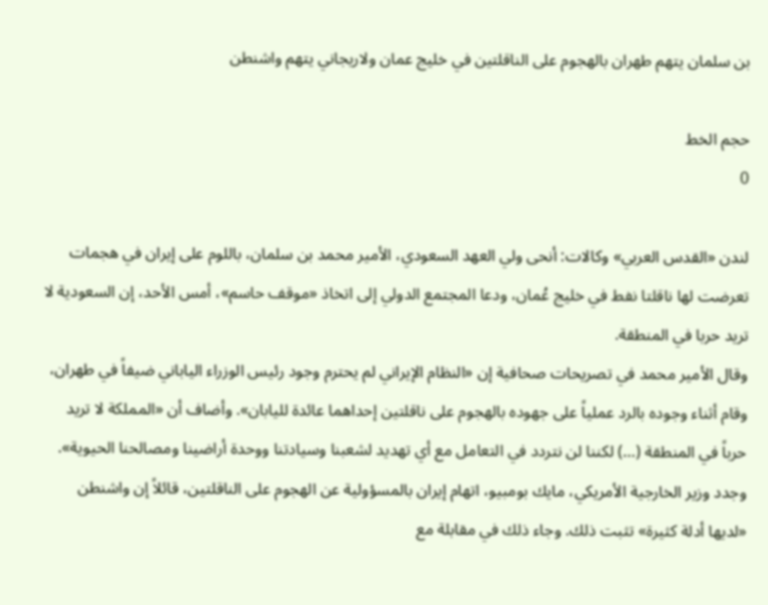بن سلمان يتهم طهران بالهجوم على الناقلتين في خليج عمان ولاريجاني يتهم واشنطن

حجم الخط
0

لندن «القدس العربي» وكالات: أنحى ولي العهد السعودي، الأمير محمد بن سلمان، باللوم على إيران في هجمات تعرضت لها ناقلتا نفط في خليج عُمان، ودعا المجتمع الدولي إلى اتخاذ «موقف حاسم»، أمس الأحد، إن السعودية لا تريد حربا في المنطقة.
وقال الأمير محمد في تصريحات صحافية إن «النظام الإيراني لم يحترم وجود رئيس الوزراء الياباني ضيفاً في طهران، وقام أثناء وجوده بالرد عملياً على جهوده بالهجوم على ناقلتين إحداهما عائدة لليابان». وأضاف أن «المملكة لا تريد حرباً في المنطقة (…) لكننا لن نتردد في التعامل مع أي تهديد لشعبنا وسيادتنا ووحدة أراضينا ومصالحنا الحيوية».
وجدد وزير الخارجية الأمريكي، مايك بومبيو، اتهام إيران بالمسؤولية عن الهجوم على الناقلتين، قائلاً إن واشنطن «لديها أدلة كثيرة» تثبت ذلك. وجاء ذلك في مقابلة مع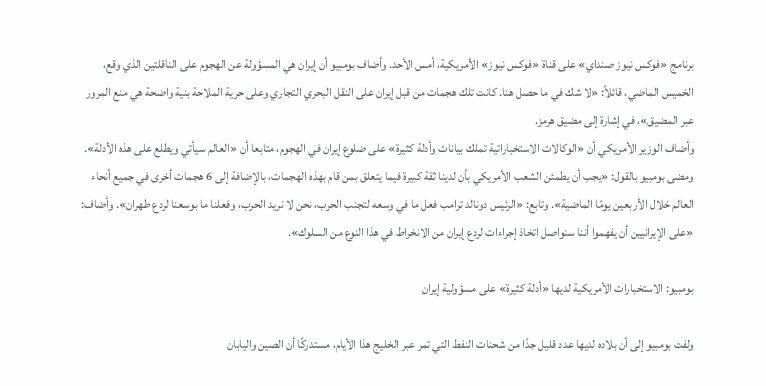برنامج «فوكس نيوز صنداي» على قناة «فوكس نيوز» الأمريكية، أمس الأحد. وأضاف بومبيو أن إيران هي المسؤولة عن الهجوم على الناقلتين الذي وقع، الخميس الماضي، قائلاً: «لا شك في ما حصل هنا. كانت تلك هجمات من قبل إيران على النقل البحري التجاري وعلى حرية الملاحة بنية واضحة هي منع المرور عبر المضيق»، في إشارة إلى مضيق هرمز.
وأضاف الوزير الأمريكي أن «الوكالات الاستخباراتية تملك بيانات وأدلة كثيرة» على ضلوع إيران في الهجوم، متابعا أن «العالم سيأتي ويطلع على هذه الأدلة». ومضى بومبيو بالقول: «يجب أن يطمئن الشعب الأمريكي بأن لدينا ثقة كبيرة فيما يتعلق بمن قام بهذه الهجمات، بالإضافة إلى 6 هجمات أخرى في جميع أنحاء العالم خلال الأربعين يومًا الماضية». وتابع: «الرئيس دونالد ترامب فعل ما في وسعه لتجنب الحرب، نحن لا نريد الحرب، وفعلنا ما بوسعنا لردع طهران». وأضاف: «على الإيرانيين أن يفهموا أننا سنواصل اتخاذ إجراءات لردع إيران من الانخراط في هذا النوع من السلوك».

بومبيو: الاستخبارات الأمريكية لديها «أدلة كثيرة» على مسؤولية إيران

ولفت بومبيو إلى أن بلاده لديها عدد قليل جدًا من شحنات النفط التي تمر عبر الخليج هذا الأيام، مستدركًا أن الصين واليابان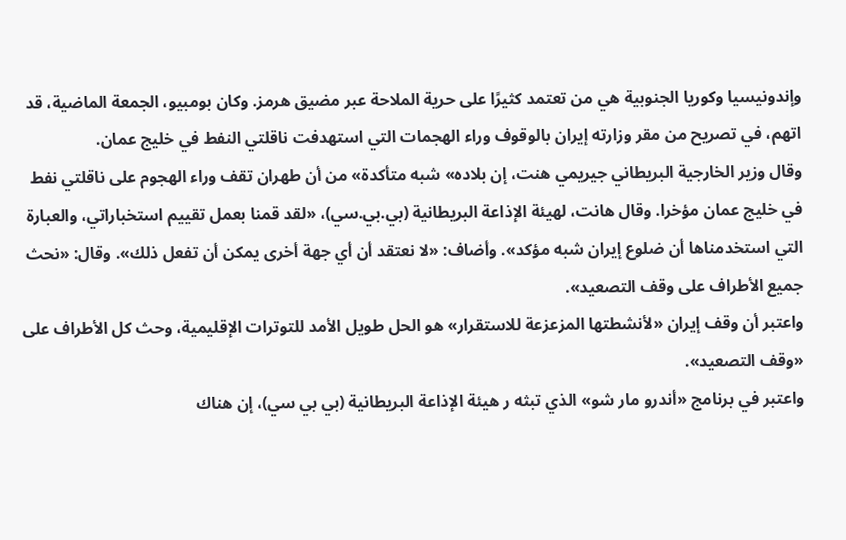وإندونيسيا وكوريا الجنوبية هي من تعتمد كثيرًا على حرية الملاحة عبر مضيق هرمز. وكان بومبيو، الجمعة الماضية، قد اتهم، في تصريح من مقر وزارته إيران بالوقوف وراء الهجمات التي استهدفت ناقلتي النفط في خليج عمان.
وقال وزير الخارجية البريطاني جيريمي هنت، إن بلاده» شبه متأكدة» من أن طهران تقف وراء الهجوم على ناقلتي نفط في خليج عمان مؤخرا. وقال هانت، لهيئة الإذاعة البريطانية (بي.بي.سي)، «لقد قمنا بعمل تقييم استخباراتي، والعبارة التي استخدمناها أن ضلوع إيران شبه مؤكد». وأضاف: «لا نعتقد أن أي جهة أخرى يمكن أن تفعل ذلك». وقال: «نحث جميع الأطراف على وقف التصعيد».
واعتبر أن وقف إيران «لأنشطتها المزعزعة للاستقرار» هو الحل طويل الأمد للتوترات الإقليمية، وحث كل الأطراف على «وقف التصعيد».
واعتبر في برنامج «أندرو مار شو» الذي تبثه ر هيئة الإذاعة البريطانية (بي بي سي)، إن هناك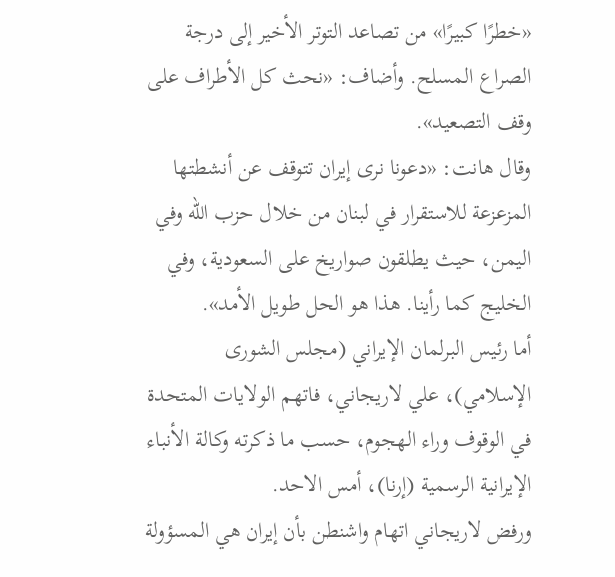«خطرًا كبيرًا» من تصاعد التوتر الأخير إلى درجة الصراع المسلح. وأضاف: «نحث كل الأطراف على وقف التصعيد».
وقال هانت: «دعونا نرى إيران تتوقف عن أنشطتها المزعزعة للاستقرار في لبنان من خلال حزب الله وفي اليمن، حيث يطلقون صواريخ على السعودية، وفي الخليج كما رأينا. هذا هو الحل طويل الأمد».
أما رئيس البرلمان الإيراني (مجلس الشورى الإسلامي)، علي لاريجاني، فاتهم الولايات المتحدة في الوقوف وراء الهجوم، حسب ما ذكرته وكالة الأنباء الإيرانية الرسمية (إرنا)، أمس الاحد.
ورفض لاريجاني اتهام واشنطن بأن إيران هي المسؤولة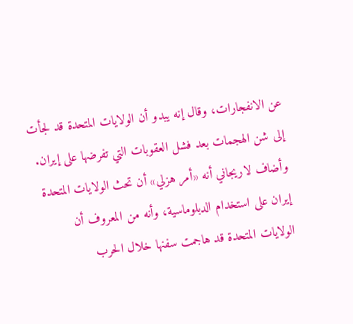عن الانفجارات، وقال إنه يبدو أن الولايات المتحدة قد لجأت إلى شن الهجمات بعد فشل العقوبات التي تفرضها على إيران. وأضاف لاريجاني أنه «أمر هزلي» أن تحث الولايات المتحدة إيران على استخدام الدبلوماسية، وأنه من المعروف أن الولايات المتحدة قد هاجمت سفنها خلال الحرب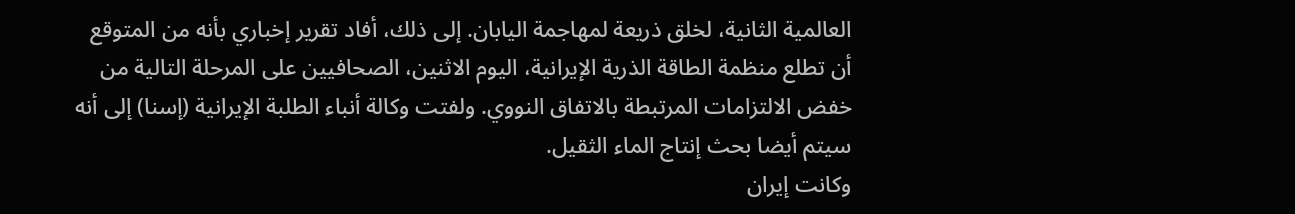العالمية الثانية، لخلق ذريعة لمهاجمة اليابان. إلى ذلك، أفاد تقرير إخباري بأنه من المتوقع أن تطلع منظمة الطاقة الذرية الإيرانية، اليوم الاثنين، الصحافيين على المرحلة التالية من خفض الالتزامات المرتبطة بالاتفاق النووي. ولفتت وكالة أنباء الطلبة الإيرانية (إسنا) إلى أنه سيتم أيضا بحث إنتاج الماء الثقيل.
وكانت إيران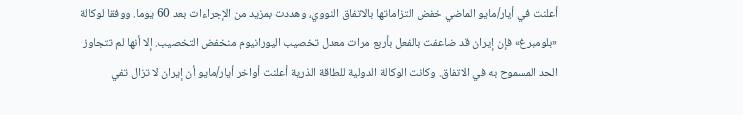أعلنت في أيار/مايو الماضي خفض التزاماتها بالاتفاق النووي، وهددت بمزيد من الإجراءات بعد 60 يوما. ووفقا لوكالة «بلومبرغ» فإن إيران قد ضاعفت بالفعل بأربع مرات معدل تخصيب اليورانيوم منخفض التخصيب. إلا أنها لم تتجاوز الحد المسموح به في الاتفاق. وكانت الوكالة الدولية للطاقة الذرية أعلنت أواخر أيار/مايو أن إيران لا تزال تفي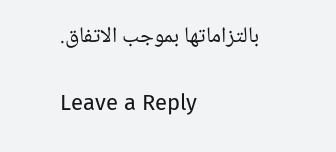بالتزاماتها بموجب الاتفاق.

Leave a Reply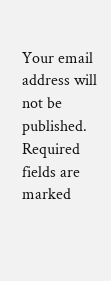Your email address will not be published. Required fields are marked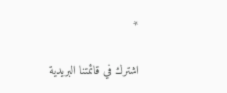*

اشترك في قائمتنا البريدية